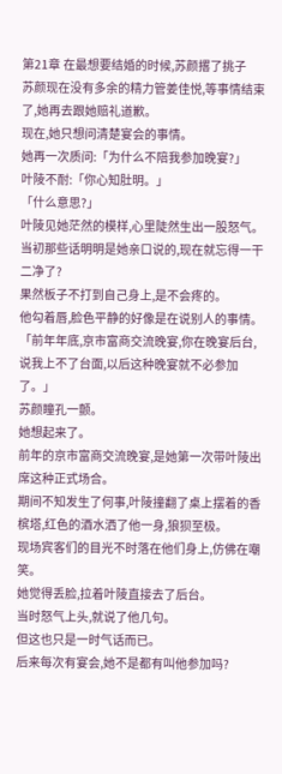第21章 在最想要结婚的时候,苏颜撂了挑子
苏颜现在没有多余的精力管姜佳悦,等事情结束了,她再去跟她赔礼道歉。
现在,她只想问清楚宴会的事情。
她再一次质问:「为什么不陪我参加晚宴?」
叶陵不耐:「你心知肚明。」
「什么意思?」
叶陵见她茫然的模样,心里陡然生出一股怒气。
当初那些话明明是她亲口说的,现在就忘得一干二净了?
果然板子不打到自己身上,是不会疼的。
他勾着唇,脸色平静的好像是在说别人的事情。
「前年年底,京市富商交流晚宴,你在晚宴后台,说我上不了台面,以后这种晚宴就不必参加了。」
苏颜瞳孔一颤。
她想起来了。
前年的京市富商交流晚宴,是她第一次带叶陵出席这种正式场合。
期间不知发生了何事,叶陵撞翻了桌上摆着的香槟塔,红色的酒水洒了他一身,狼狈至极。
现场宾客们的目光不时落在他们身上,仿佛在嘲笑。
她觉得丢脸,拉着叶陵直接去了后台。
当时怒气上头,就说了他几句。
但这也只是一时气话而已。
后来每次有宴会,她不是都有叫他参加吗?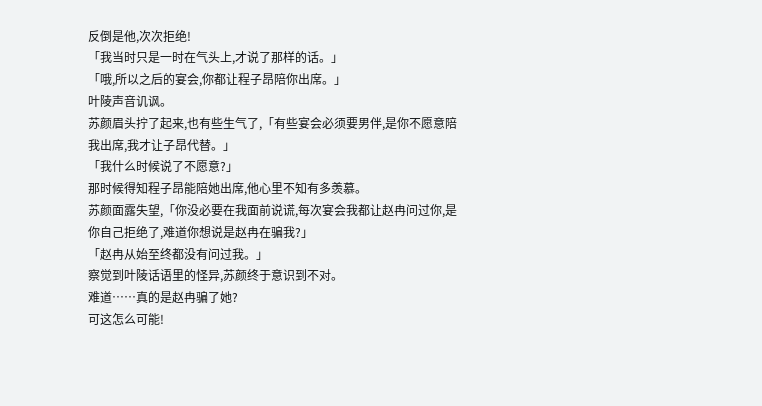反倒是他,次次拒绝!
「我当时只是一时在气头上,才说了那样的话。」
「哦,所以之后的宴会,你都让程子昂陪你出席。」
叶陵声音讥讽。
苏颜眉头拧了起来,也有些生气了,「有些宴会必须要男伴,是你不愿意陪我出席,我才让子昂代替。」
「我什么时候说了不愿意?」
那时候得知程子昂能陪她出席,他心里不知有多羡慕。
苏颜面露失望,「你没必要在我面前说谎,每次宴会我都让赵冉问过你,是你自己拒绝了,难道你想说是赵冉在骗我?」
「赵冉从始至终都没有问过我。」
察觉到叶陵话语里的怪异,苏颜终于意识到不对。
难道……真的是赵冉骗了她?
可这怎么可能!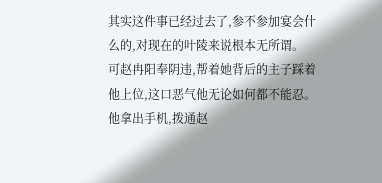其实这件事已经过去了,参不参加宴会什么的,对现在的叶陵来说根本无所谓。
可赵冉阳奉阴违,帮着她背后的主子踩着他上位,这口恶气他无论如何都不能忍。
他拿出手机,拨通赵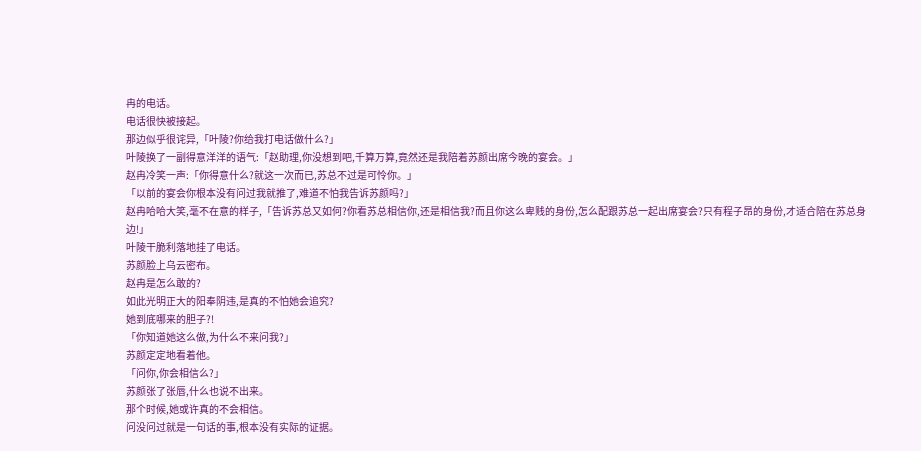冉的电话。
电话很快被接起。
那边似乎很诧异,「叶陵?你给我打电话做什么?」
叶陵换了一副得意洋洋的语气:「赵助理,你没想到吧,千算万算,竟然还是我陪着苏颜出席今晚的宴会。」
赵冉冷笑一声:「你得意什么?就这一次而已,苏总不过是可怜你。」
「以前的宴会你根本没有问过我就推了,难道不怕我告诉苏颜吗?」
赵冉哈哈大笑,毫不在意的样子,「告诉苏总又如何?你看苏总相信你,还是相信我?而且你这么卑贱的身份,怎么配跟苏总一起出席宴会?只有程子昂的身份,才适合陪在苏总身边!」
叶陵干脆利落地挂了电话。
苏颜脸上乌云密布。
赵冉是怎么敢的?
如此光明正大的阳奉阴违,是真的不怕她会追究?
她到底哪来的胆子?!
「你知道她这么做,为什么不来问我?」
苏颜定定地看着他。
「问你,你会相信么?」
苏颜张了张唇,什么也说不出来。
那个时候,她或许真的不会相信。
问没问过就是一句话的事,根本没有实际的证据。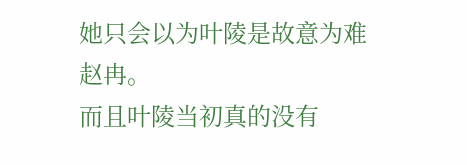她只会以为叶陵是故意为难赵冉。
而且叶陵当初真的没有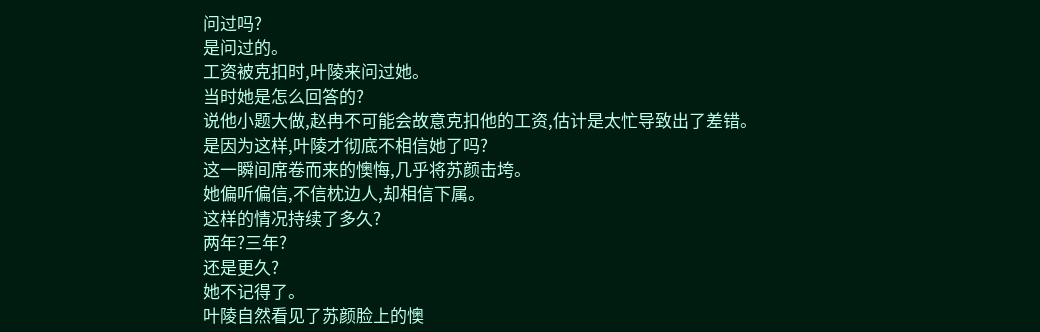问过吗?
是问过的。
工资被克扣时,叶陵来问过她。
当时她是怎么回答的?
说他小题大做,赵冉不可能会故意克扣他的工资,估计是太忙导致出了差错。
是因为这样,叶陵才彻底不相信她了吗?
这一瞬间席卷而来的懊悔,几乎将苏颜击垮。
她偏听偏信,不信枕边人,却相信下属。
这样的情况持续了多久?
两年?三年?
还是更久?
她不记得了。
叶陵自然看见了苏颜脸上的懊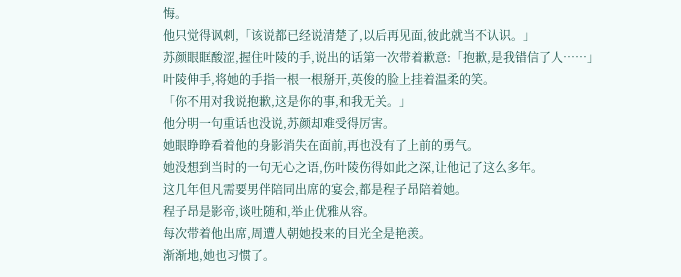悔。
他只觉得讽刺,「该说都已经说清楚了,以后再见面,彼此就当不认识。」
苏颜眼眶酸涩,握住叶陵的手,说出的话第一次带着歉意:「抱歉,是我错信了人……」
叶陵伸手,将她的手指一根一根掰开,英俊的脸上挂着温柔的笑。
「你不用对我说抱歉,这是你的事,和我无关。」
他分明一句重话也没说,苏颜却难受得厉害。
她眼睁睁看着他的身影消失在面前,再也没有了上前的勇气。
她没想到当时的一句无心之语,伤叶陵伤得如此之深,让他记了这么多年。
这几年但凡需要男伴陪同出席的宴会,都是程子昂陪着她。
程子昂是影帝,谈吐随和,举止优雅从容。
每次带着他出席,周遭人朝她投来的目光全是艳羡。
渐渐地,她也习惯了。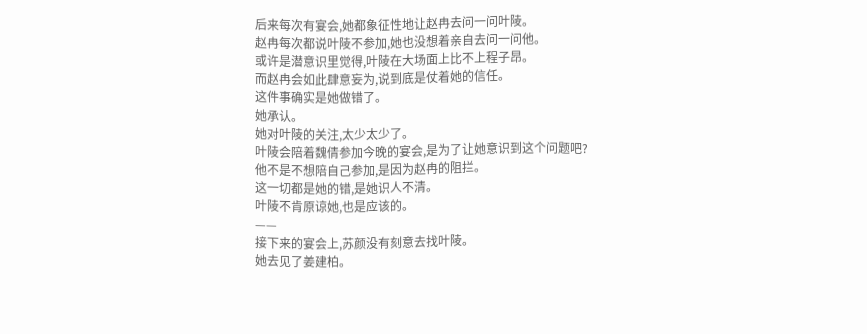后来每次有宴会,她都象征性地让赵冉去问一问叶陵。
赵冉每次都说叶陵不参加,她也没想着亲自去问一问他。
或许是潜意识里觉得,叶陵在大场面上比不上程子昂。
而赵冉会如此肆意妄为,说到底是仗着她的信任。
这件事确实是她做错了。
她承认。
她对叶陵的关注,太少太少了。
叶陵会陪着魏倩参加今晚的宴会,是为了让她意识到这个问题吧?
他不是不想陪自己参加,是因为赵冉的阻拦。
这一切都是她的错,是她识人不清。
叶陵不肯原谅她,也是应该的。
——
接下来的宴会上,苏颜没有刻意去找叶陵。
她去见了姜建柏。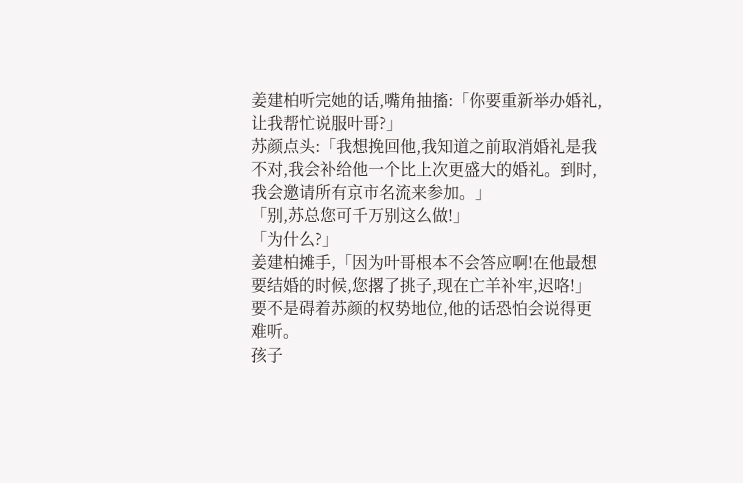姜建柏听完她的话,嘴角抽搐:「你要重新举办婚礼,让我帮忙说服叶哥?」
苏颜点头:「我想挽回他,我知道之前取消婚礼是我不对,我会补给他一个比上次更盛大的婚礼。到时,我会邀请所有京市名流来参加。」
「别,苏总您可千万别这么做!」
「为什么?」
姜建柏摊手,「因为叶哥根本不会答应啊!在他最想要结婚的时候,您撂了挑子,现在亡羊补牢,迟咯!」
要不是碍着苏颜的权势地位,他的话恐怕会说得更难听。
孩子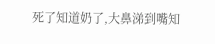死了知道奶了,大鼻涕到嘴知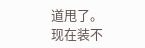道甩了。
现在装不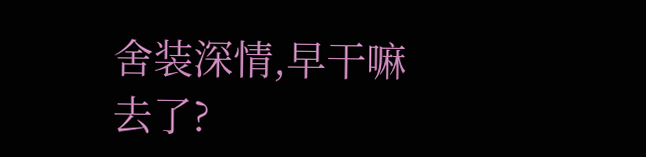舍装深情,早干嘛去了?